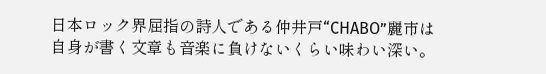日本ロック界屈指の詩人である仲井戸“CHABO”麗市は
自身が書く文章も音楽に負けないくらい味わい深い。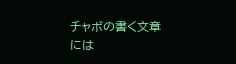チャボの書く文章には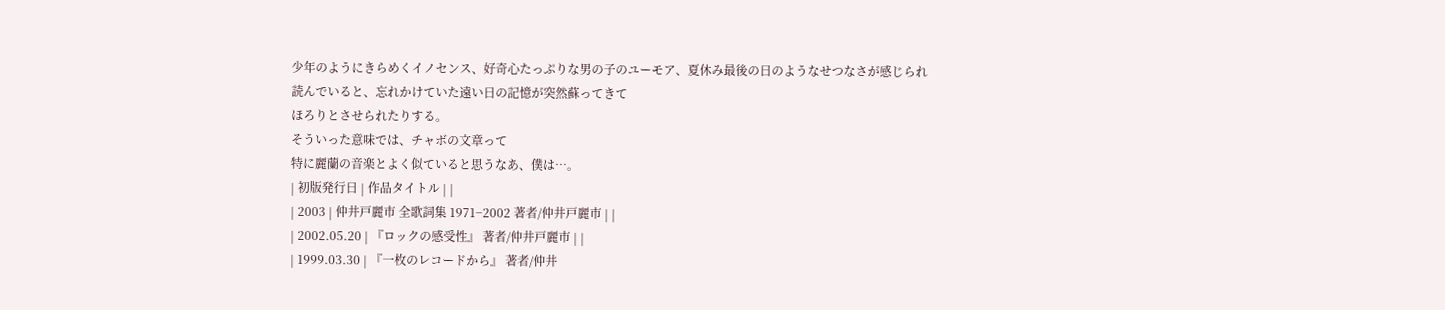少年のようにきらめくイノセンス、好奇心たっぷりな男の子のユーモア、夏休み最後の日のようなせつなさが感じられ
読んでいると、忘れかけていた遠い日の記憶が突然蘇ってきて
ほろりとさせられたりする。
そういった意味では、チャボの文章って
特に麗蘭の音楽とよく似ていると思うなあ、僕は…。
| 初版発行日 | 作品タイトル | |
| 2003 | 仲井戸麗市 全歌詞集 1971−2002 著者/仲井戸麗市 | |
| 2002.05.20 | 『ロックの感受性』 著者/仲井戸麗市 | |
| 1999.03.30 | 『一枚のレコードから』 著者/仲井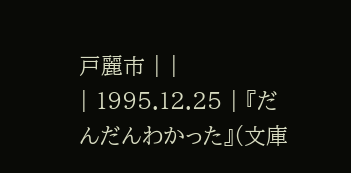戸麗市 | |
| 1995.12.25 | 『だんだんわかった』(文庫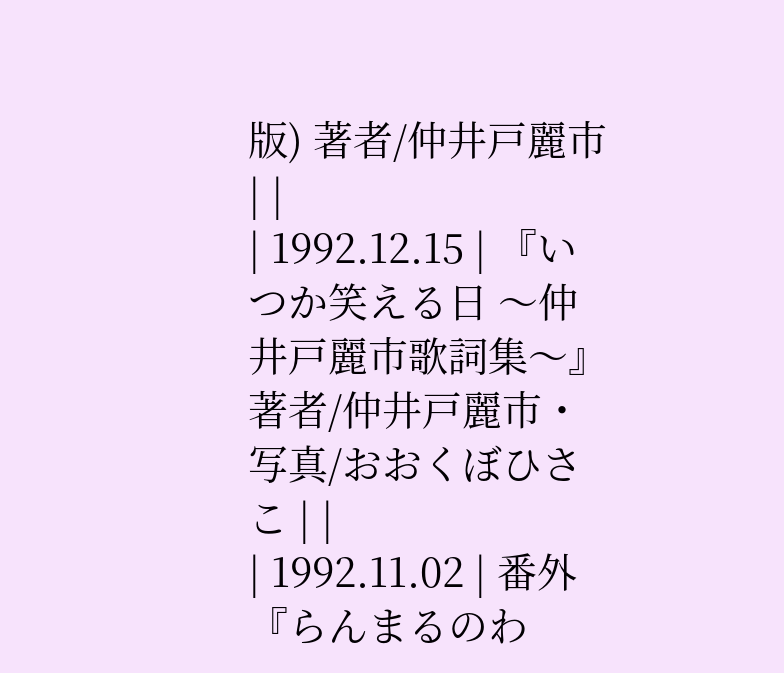版) 著者/仲井戸麗市 | |
| 1992.12.15 | 『いつか笑える日 〜仲井戸麗市歌詞集〜』 著者/仲井戸麗市・写真/おおくぼひさこ | |
| 1992.11.02 | 番外『らんまるのわ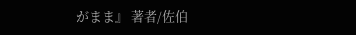がまま』 著者/佐伯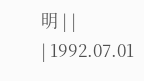明 | |
| 1992.07.01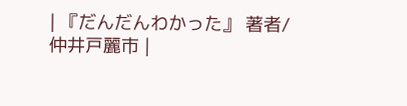| 『だんだんわかった』 著者/仲井戸麗市 |